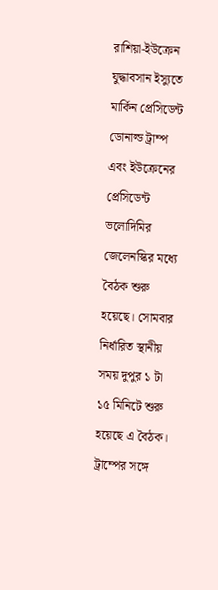রাশিয়া-ইউক্রেন যুদ্ধাবসান ইস্যুতে মার্কিন প্রেসিডেন্ট ডোনাল্ড ট্রাম্প এবং ইউক্রেনের প্রেসিডেন্ট ভলোদিমির জেলেনস্কির মধ্যে বৈঠক শুরু হয়েছে। সোমবার নির্ধারিত স্থানীয় সময় দুপুর ১ টা ১৫ মিনিটে শুরু হয়েছে এ বৈঠক।
ট্রাম্পের সঙ্গে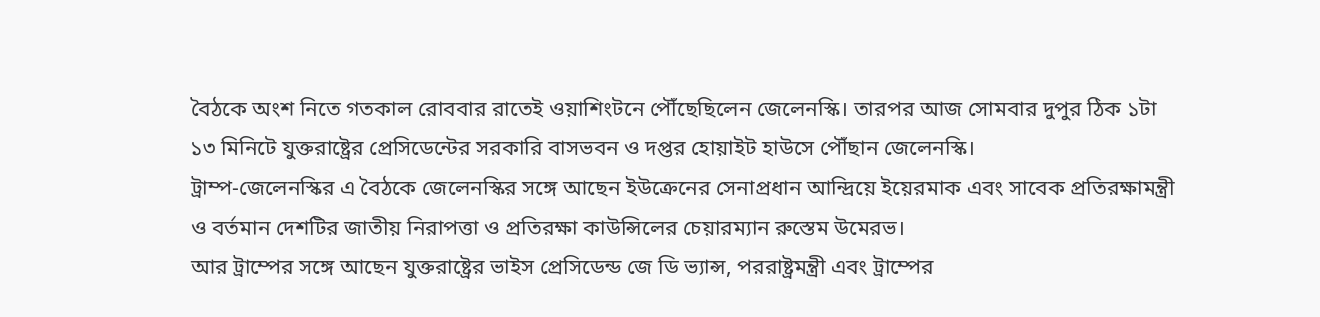বৈঠকে অংশ নিতে গতকাল রোববার রাতেই ওয়াশিংটনে পৌঁছেছিলেন জেলেনস্কি। তারপর আজ সোমবার দুপুর ঠিক ১টা ১৩ মিনিটে যুক্তরাষ্ট্রের প্রেসিডেন্টের সরকারি বাসভবন ও দপ্তর হোয়াইট হাউসে পৌঁছান জেলেনস্কি।
ট্রাম্প-জেলেনস্কির এ বৈঠকে জেলেনস্কির সঙ্গে আছেন ইউক্রেনের সেনাপ্রধান আন্দ্রিয়ে ইয়েরমাক এবং সাবেক প্রতিরক্ষামন্ত্রী ও বর্তমান দেশটির জাতীয় নিরাপত্তা ও প্রতিরক্ষা কাউন্সিলের চেয়ারম্যান রুস্তেম উমেরভ।
আর ট্রাম্পের সঙ্গে আছেন যুক্তরাষ্ট্রের ভাইস প্রেসিডেন্ড জে ডি ভ্যান্স, পররাষ্ট্রমন্ত্রী এবং ট্রাম্পের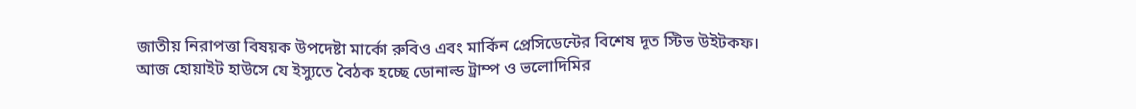জাতীয় নিরাপত্তা বিষয়ক উপদেষ্টা মার্কো রুবিও এবং মার্কিন প্রেসিডেন্টের বিশেষ দূত স্টিভ উইটকফ।
আজ হোয়াইট হাউসে যে ইস্যুতে বৈঠক হচ্ছে ডোনাল্ড ট্রাম্প ও ভলোদিমির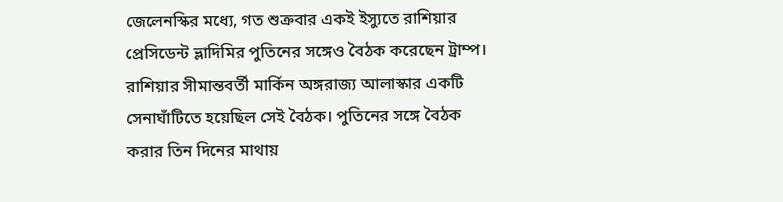জেলেনস্কির মধ্যে, গত শুক্রবার একই ইস্যুতে রাশিয়ার প্রেসিডেন্ট ভ্লাদিমির পুতিনের সঙ্গেও বৈঠক করেছেন ট্রাম্প। রাশিয়ার সীমান্তবর্তী মার্কিন অঙ্গরাজ্য আলাস্কার একটি সেনাঘাঁটিতে হয়েছিল সেই বৈঠক। পুতিনের সঙ্গে বৈঠক করার তিন দিনের মাথায়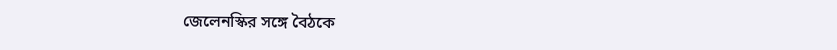জেলেনস্কির সঙ্গে বৈঠকে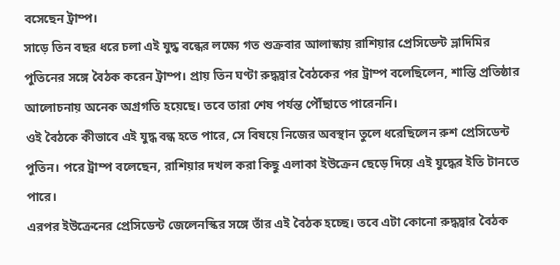বসেছেন ট্রাম্প।
সাড়ে তিন বছর ধরে চলা এই যুদ্ধ বন্ধের লক্ষ্যে গত শুক্রবার আলাস্কায় রাশিয়ার প্রেসিডেন্ট ভ্লাদিমির পুতিনের সঙ্গে বৈঠক করেন ট্রাম্প। প্রায় তিন ঘণ্টা রুদ্ধদ্বার বৈঠকের পর ট্রাম্প বলেছিলেন, শান্তি প্রতিষ্ঠার আলোচনায় অনেক অগ্রগতি হয়েছে। তবে তারা শেষ পর্যন্ত পৌঁছাতে পারেননি।
ওই বৈঠকে কীভাবে এই যুদ্ধ বন্ধ হতে পারে, সে বিষয়ে নিজের অবস্থান তুলে ধরেছিলেন রুশ প্রেসিডেন্ট পুতিন। পরে ট্রাম্প বলেছেন, রাশিয়ার দখল করা কিছু এলাকা ইউক্রেন ছেড়ে দিয়ে এই যুদ্ধের ইতি টানতে পারে।
এরপর ইউক্রেনের প্রেসিডেন্ট জেলেনস্কির সঙ্গে তাঁর এই বৈঠক হচ্ছে। তবে এটা কোনো রুদ্ধদ্বার বৈঠক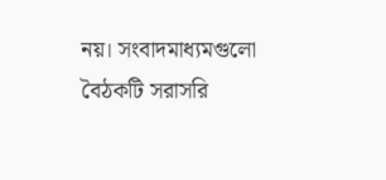নয়। সংবাদমাধ্যমগুলো বৈঠকটি সরাসরি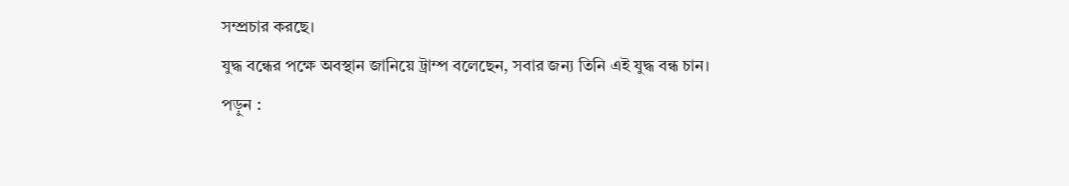সম্প্রচার করছে।
যুদ্ধ বন্ধের পক্ষে অবস্থান জানিয়ে ট্রাম্প বলেছেন, সবার জন্য তিনি এই যুদ্ধ বন্ধ চান।
পড়ুন :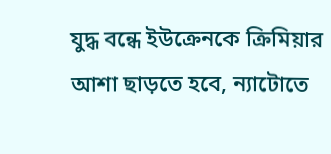যুদ্ধ বন্ধে ইউক্রেনকে ক্রিমিয়ার আশা ছাড়তে হবে, ন্যাটোতে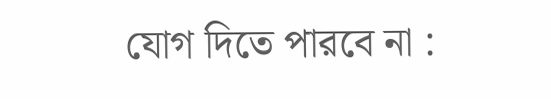যোগ দিতে পারবে না :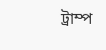ট্রাম্প